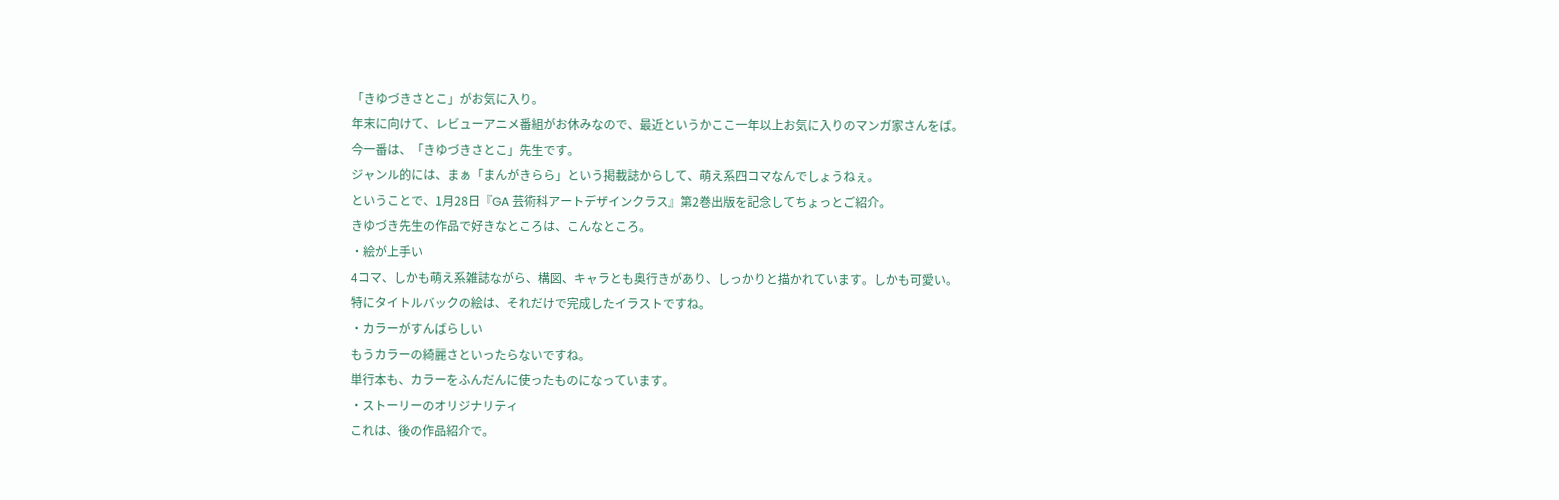「きゆづきさとこ」がお気に入り。
年末に向けて、レビューアニメ番組がお休みなので、最近というかここ一年以上お気に入りのマンガ家さんをば。
今一番は、「きゆづきさとこ」先生です。
ジャンル的には、まぁ「まんがきらら」という掲載誌からして、萌え系四コマなんでしょうねぇ。
ということで、1月28日『GA 芸術科アートデザインクラス』第2巻出版を記念してちょっとご紹介。
きゆづき先生の作品で好きなところは、こんなところ。
・絵が上手い
4コマ、しかも萌え系雑誌ながら、構図、キャラとも奥行きがあり、しっかりと描かれています。しかも可愛い。
特にタイトルバックの絵は、それだけで完成したイラストですね。
・カラーがすんばらしい
もうカラーの綺麗さといったらないですね。
単行本も、カラーをふんだんに使ったものになっています。
・ストーリーのオリジナリティ
これは、後の作品紹介で。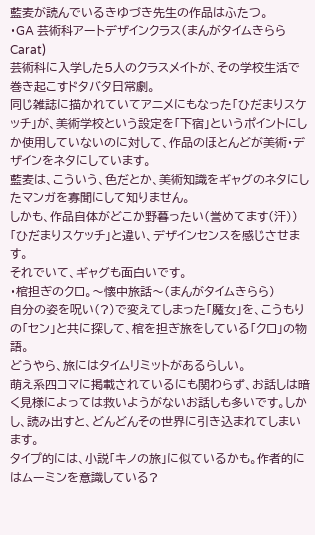藍麦が読んでいるきゆづき先生の作品はふたつ。
・GA 芸術科アートデザインクラス(まんがタイムきららCarat)
芸術科に入学した5人のクラスメイトが、その学校生活で巻き起こすドタバタ日常劇。
同じ雑誌に描かれていてアニメにもなった「ひだまりスケッチ」が、美術学校という設定を「下宿」というポイントにしか使用していないのに対して、作品のほとんどが美術・デザインをネタにしています。
藍麦は、こういう、色だとか、美術知識をギャグのネタにしたマンガを寡聞にして知りません。
しかも、作品自体がどこか野暮ったい(誉めてます(汗))「ひだまりスケッチ」と違い、デザインセンスを感じさせます。
それでいて、ギャグも面白いです。
・棺担ぎのクロ。〜懐中旅話〜(まんがタイムきらら)
自分の姿を呪い(?)で変えてしまった「魔女」を、こうもりの「セン」と共に探して、棺を担ぎ旅をしている「クロ」の物語。
どうやら、旅にはタイムリミットがあるらしい。
萌え系四コマに掲載されているにも関わらず、お話しは暗く見様によっては救いようがないお話しも多いです。しかし、読み出すと、どんどんその世界に引き込まれてしまいます。
タイプ的には、小説「キノの旅」に似ているかも。作者的にはムーミンを意識している?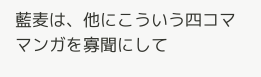藍麦は、他にこういう四コママンガを寡聞にして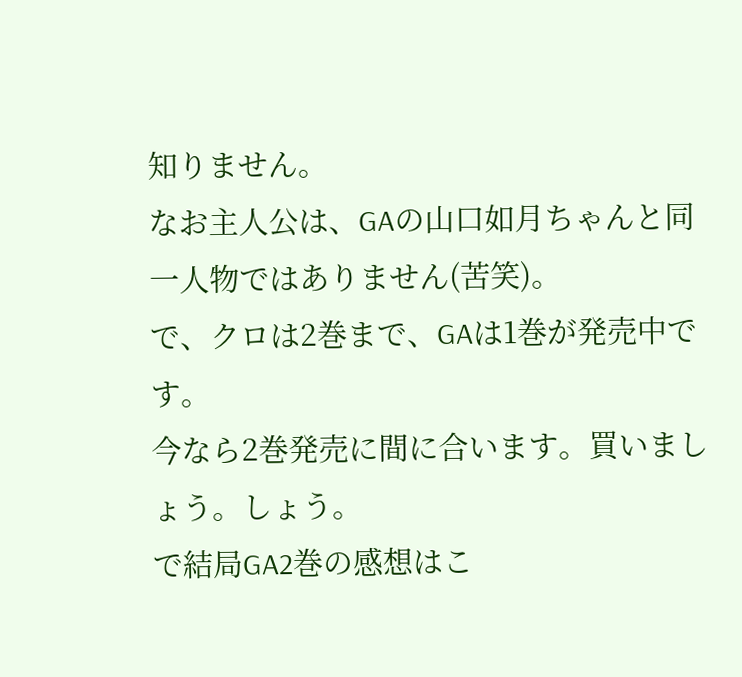知りません。
なお主人公は、GAの山口如月ちゃんと同一人物ではありません(苦笑)。
で、クロは2巻まで、GAは1巻が発売中です。
今なら2巻発売に間に合います。買いましょう。しょう。
で結局GA2巻の感想はこ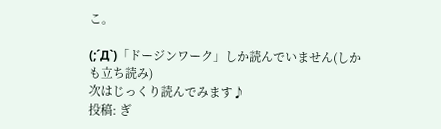こ。

(;´Д`)「ドージンワーク」しか読んでいません(しかも立ち読み)
次はじっくり読んでみます♪
投稿: ぎ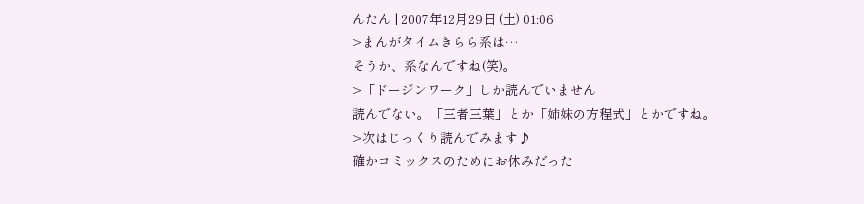んたん | 2007年12月29日 (土) 01:06
>まんがタイムきらら系は…
そうか、系なんですね(笑)。
>「ドージンワーク」しか読んでいません
読んでない。「三者三葉」とか「姉妹の方程式」とかですね。
>次はじっくり読んでみます♪
確かコミックスのためにお休みだった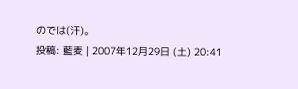のでは(汗)。
投稿: 藍麦 | 2007年12月29日 (土) 20:41